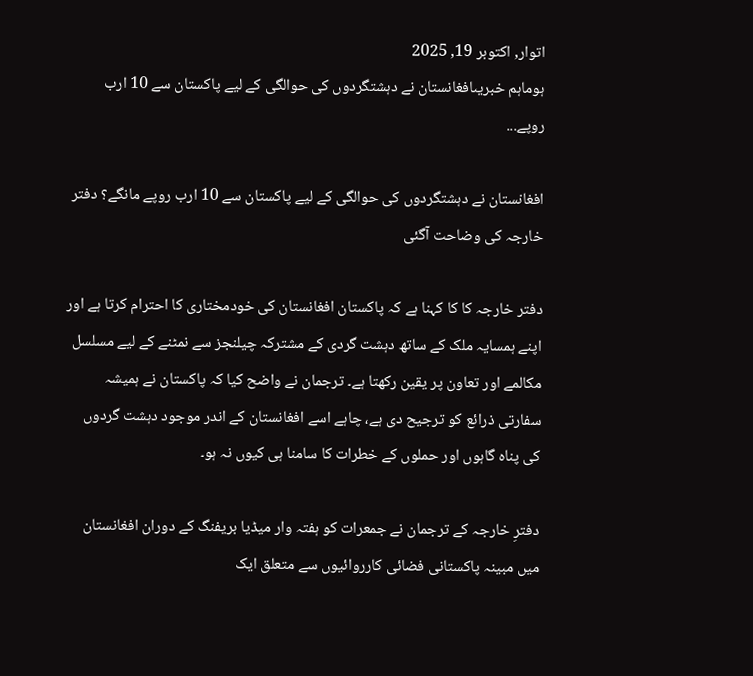اتوار, اکتوبر 19, 2025
ہوماہم خبریںافغانستان نے دہشتگردوں کی حوالگی کے لیے پاکستان سے 10 ارب روپے...

افغانستان نے دہشتگردوں کی حوالگی کے لیے پاکستان سے 10 ارب روپے مانگے؟ دفتر خارجہ کی وضاحت آگئی

دفتر خارجہ کا کا کہنا ہے کہ پاکستان افغانستان کی خودمختاری کا احترام کرتا ہے اور اپنے ہمسایہ ملک کے ساتھ دہشت گردی کے مشترکہ چیلنجز سے نمٹنے کے لیے مسلسل مکالمے اور تعاون پر یقین رکھتا ہے۔ ترجمان نے واضح کیا کہ پاکستان نے ہمیشہ سفارتی ذرائع کو ترجیح دی ہے، چاہے اسے افغانستان کے اندر موجود دہشت گردوں کی پناہ گاہوں اور حملوں کے خطرات کا سامنا ہی کیوں نہ ہو۔

دفترِ خارجہ کے ترجمان نے جمعرات کو ہفتہ وار میڈیا بریفنگ کے دوران افغانستان میں مبینہ پاکستانی فضائی کارروائیوں سے متعلق ایک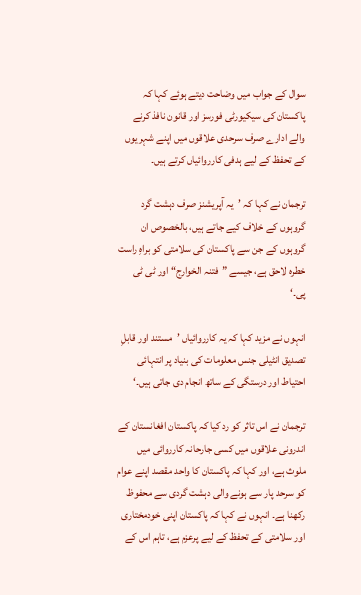سوال کے جواب میں وضاحت دیتے ہوئے کہا کہ پاکستان کی سیکیورٹی فورسز اور قانون نافذ کرنے والے ادارے صرف سرحدی علاقوں میں اپنے شہریوں کے تحفظ کے لیے ہدفی کارروائیاں کرتے ہیں۔

ترجمان نے کہا کہ ’یہ آپریشنز صرف دہشت گرد گروہوں کے خلاف کیے جاتے ہیں، بالخصوص ان گروہوں کے جن سے پاکستان کی سلامتی کو براہِ راست خطرہ لاحق ہے، جیسے ”فتنہ الخوارج“ اور ٹی ٹی پی۔‘

انہوں نے مزید کہا کہ یہ کارروائیاں ’مستند اور قابلِ تصدیق انٹیلی جنس معلومات کی بنیاد پر انتہائی احتیاط اور درستگی کے ساتھ انجام دی جاتی ہیں۔‘

ترجمان نے اس تاثر کو رد کیا کہ پاکستان افغانستان کے اندرونی علاقوں میں کسی جارحانہ کارروائی میں ملوث ہے، اور کہا کہ پاکستان کا واحد مقصد اپنے عوام کو سرحد پار سے ہونے والی دہشت گردی سے محفوظ رکھنا ہے۔ انہوں نے کہا کہ پاکستان اپنی خودمختاری اور سلامتی کے تحفظ کے لیے پرعزم ہے، تاہم اس کے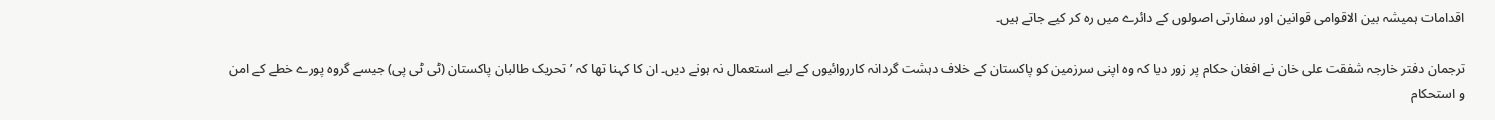اقدامات ہمیشہ بین الاقوامی قوانین اور سفارتی اصولوں کے دائرے میں رہ کر کیے جاتے ہیں۔

ترجمان دفتر خارجہ شفقت علی خان نے افغان حکام پر زور دیا کہ وہ اپنی سرزمین کو پاکستان کے خلاف دہشت گردانہ کارروائیوں کے لیے استعمال نہ ہونے دیں۔ ان کا کہنا تھا کہ ’تحریک طالبان پاکستان (ٹی ٹی پی) جیسے گروہ پورے خطے کے امن و استحکام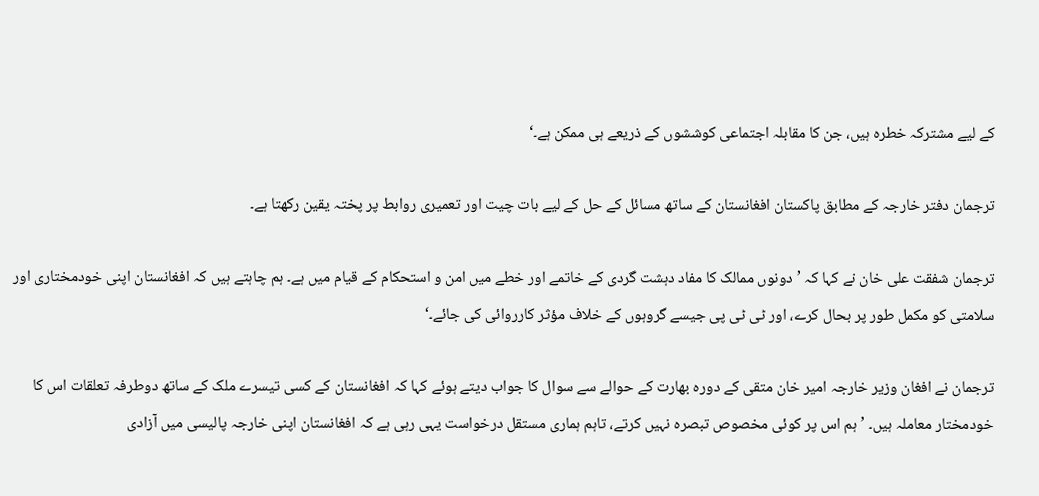کے لیے مشترکہ خطرہ ہیں، جن کا مقابلہ اجتماعی کوششوں کے ذریعے ہی ممکن ہے۔‘

ترجمان دفتر خارجہ کے مطابق پاکستان افغانستان کے ساتھ مسائل کے حل کے لیے بات چیت اور تعمیری روابط پر پختہ یقین رکھتا ہے۔

ترجمان شفقت علی خان نے کہا کہ ’دونوں ممالک کا مفاد دہشت گردی کے خاتمے اور خطے میں امن و استحکام کے قیام میں ہے۔ ہم چاہتے ہیں کہ افغانستان اپنی خودمختاری اور سلامتی کو مکمل طور پر بحال کرے، اور ٹی ٹی پی جیسے گروہوں کے خلاف مؤثر کارروائی کی جائے۔‘

ترجمان نے افغان وزیر خارجہ امیر خان متقی کے دورہ بھارت کے حوالے سے سوال کا جواب دیتے ہوئے کہا کہ افغانستان کے کسی تیسرے ملک کے ساتھ دوطرفہ تعلقات اس کا خودمختار معاملہ ہیں۔ ’ہم اس پر کوئی مخصوص تبصرہ نہیں کرتے، تاہم ہماری مستقل درخواست یہی رہی ہے کہ افغانستان اپنی خارجہ پالیسی میں آزادی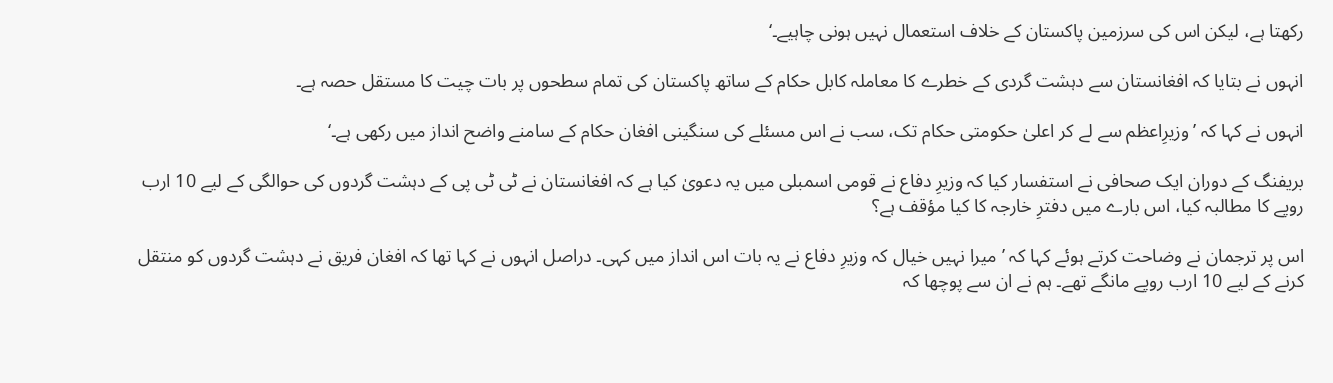رکھتا ہے، لیکن اس کی سرزمین پاکستان کے خلاف استعمال نہیں ہونی چاہیے۔‘

انہوں نے بتایا کہ افغانستان سے دہشت گردی کے خطرے کا معاملہ کابل حکام کے ساتھ پاکستان کی تمام سطحوں پر بات چیت کا مستقل حصہ ہے۔

انہوں نے کہا کہ ’وزیرِاعظم سے لے کر اعلیٰ حکومتی حکام تک، سب نے اس مسئلے کی سنگینی افغان حکام کے سامنے واضح انداز میں رکھی ہے۔‘

بریفنگ کے دوران ایک صحافی نے استفسار کیا کہ وزیرِ دفاع نے قومی اسمبلی میں یہ دعویٰ کیا ہے کہ افغانستان نے ٹی ٹی پی کے دہشت گردوں کی حوالگی کے لیے 10 ارب روپے کا مطالبہ کیا، اس بارے میں دفترِ خارجہ کا کیا مؤقف ہے؟

اس پر ترجمان نے وضاحت کرتے ہوئے کہا کہ ’میرا نہیں خیال کہ وزیرِ دفاع نے یہ بات اس انداز میں کہی۔ دراصل انہوں نے کہا تھا کہ افغان فریق نے دہشت گردوں کو منتقل کرنے کے لیے 10 ارب روپے مانگے تھے۔ ہم نے ان سے پوچھا کہ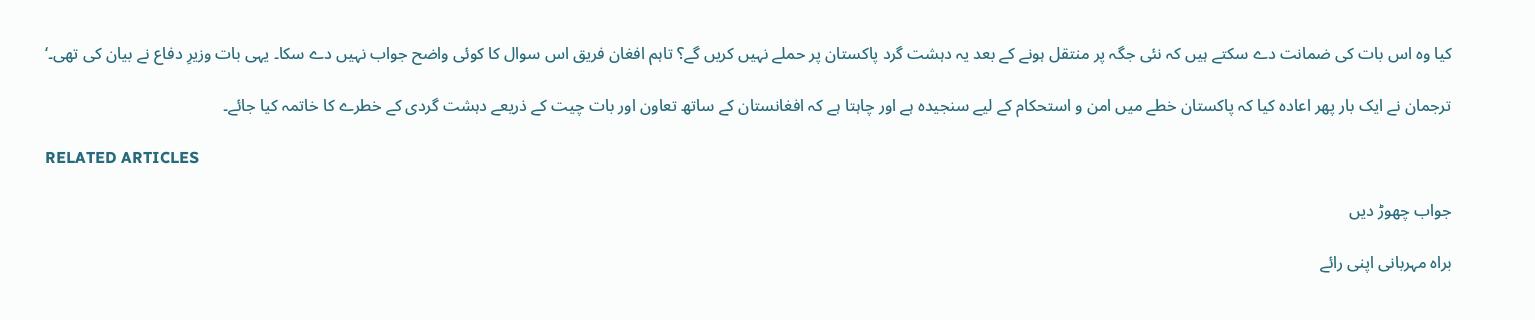کیا وہ اس بات کی ضمانت دے سکتے ہیں کہ نئی جگہ پر منتقل ہونے کے بعد یہ دہشت گرد پاکستان پر حملے نہیں کریں گے؟ تاہم افغان فریق اس سوال کا کوئی واضح جواب نہیں دے سکا۔ یہی بات وزیرِ دفاع نے بیان کی تھی۔‘

ترجمان نے ایک بار پھر اعادہ کیا کہ پاکستان خطے میں امن و استحکام کے لیے سنجیدہ ہے اور چاہتا ہے کہ افغانستان کے ساتھ تعاون اور بات چیت کے ذریعے دہشت گردی کے خطرے کا خاتمہ کیا جائے۔

RELATED ARTICLES

جواب چھوڑ دیں

براہ مہربانی اپنی رائے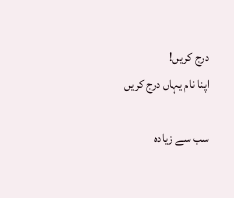درج کریں!
اپنا نام یہاں درج کریں

سب سے زیادہ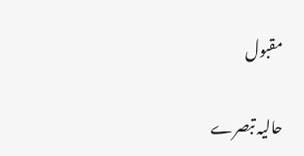مقبول

حالیہ تبصرے